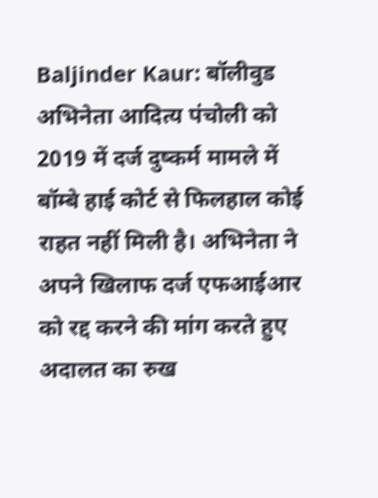Baljinder Kaur: बॉलीवुड अभिनेता आदित्य पंचोली को 2019 में दर्ज दुष्कर्म मामले में बॉम्बे हाई कोर्ट से फिलहाल कोई राहत नहीं मिली है। अभिनेता ने अपने खिलाफ दर्ज एफआईआर को रद्द करने की मांग करते हुए अदालत का रुख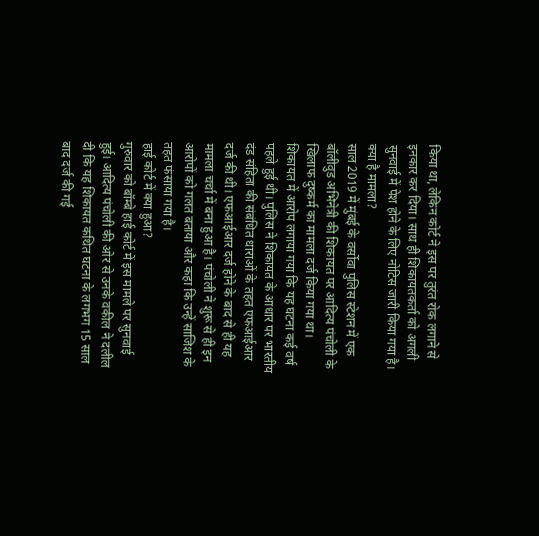किया था, लेकिन कोर्ट ने इस पर तुरंत रोक लगाने से इनकार कर दिया। साथ ही शिकायतकर्ता को अगली सुनवाई में पेश होने के लिए नोटिस जारी किया गया है।
क्या है मामला?
साल 2019 में मुंबई के वर्सोवा पुलिस स्टेशन में एक बॉलीवुड अभिनेत्री की शिकायत पर आदित्य पंचोली के खिलाफ दुष्कर्म का मामला दर्ज किया गया था। शिकायत में आरोप लगाया गया कि यह घटना कई वर्ष पहले हुई थी। पुलिस ने शिकायत के आधार पर भारतीय दंड संहिता की संबंधित धाराओं के तहत एफआईआर दर्ज की थी। एफआईआर दर्ज होने के बाद से ही यह मामला चर्चा में बना हुआ है। पंचोली ने शुरू से ही इन आरोपों को गलत बताया और कहा कि उन्हें साजिश के तहत फंसाया गया है।
हाई कोर्ट में क्या हुआ?
गुरुवार को बॉम्बे हाई कोर्ट में इस मामले पर सुनवाई हुई। आदित्य पंचोली की ओर से उनके वकील ने दलील दी कि यह शिकायत कथित घटना के लगभग 15 साल बाद दर्ज की गई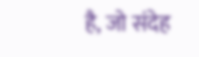है, जो संदेह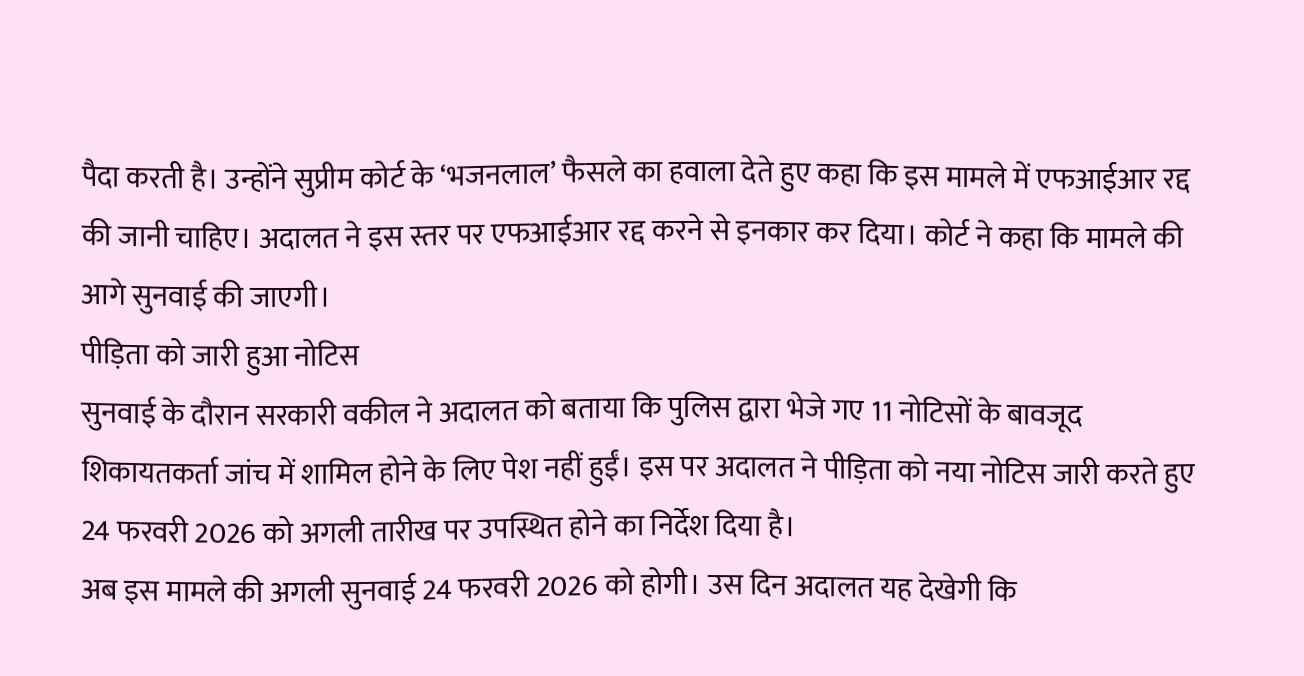पैदा करती है। उन्होंने सुप्रीम कोर्ट के ‘भजनलाल’ फैसले का हवाला देते हुए कहा कि इस मामले में एफआईआर रद्द की जानी चाहिए। अदालत ने इस स्तर पर एफआईआर रद्द करने से इनकार कर दिया। कोर्ट ने कहा कि मामले की आगे सुनवाई की जाएगी।
पीड़िता को जारी हुआ नोटिस
सुनवाई के दौरान सरकारी वकील ने अदालत को बताया कि पुलिस द्वारा भेजे गए 11 नोटिसों के बावजूद शिकायतकर्ता जांच में शामिल होने के लिए पेश नहीं हुईं। इस पर अदालत ने पीड़िता को नया नोटिस जारी करते हुए 24 फरवरी 2026 को अगली तारीख पर उपस्थित होने का निर्देश दिया है।
अब इस मामले की अगली सुनवाई 24 फरवरी 2026 को होगी। उस दिन अदालत यह देखेगी कि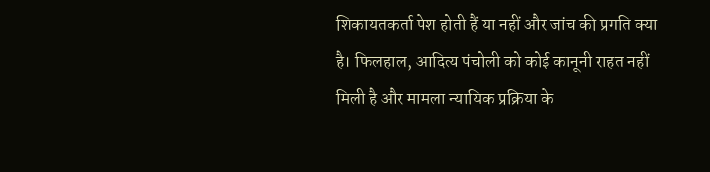शिकायतकर्ता पेश होती हैं या नहीं और जांच की प्रगति क्या है। फिलहाल, आदित्य पंचोली को कोई कानूनी राहत नहीं मिली है और मामला न्यायिक प्रक्रिया के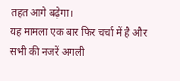तहत आगे बढ़ेगा।
यह मामला एक बार फिर चर्चा में है और सभी की नजरें अगली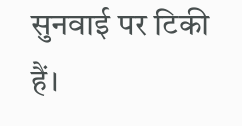सुनवाई पर टिकी हैं।